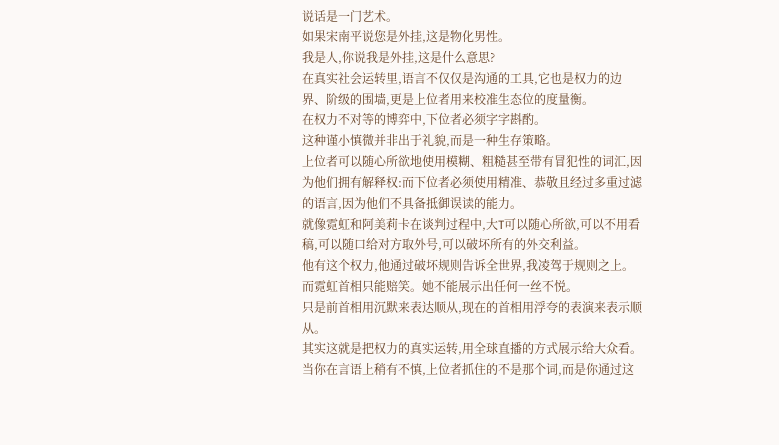说话是一门艺术。
如果宋南平说您是外挂,这是物化男性。
我是人,你说我是外挂,这是什么意思?
在真实社会运转里,语言不仅仅是沟通的工具,它也是权力的边界、阶级的围墙,更是上位者用来校准生态位的度量衡。
在权力不对等的博弈中,下位者必须字字斟酌。
这种谨小慎微并非出于礼貌,而是一种生存策略。
上位者可以随心所欲地使用模糊、粗糙甚至带有冒犯性的词汇,因为他们拥有解释权:而下位者必须使用精准、恭敬且经过多重过滤的语言,因为他们不具备抵御误读的能力。
就像霓虹和阿美莉卡在谈判过程中,大T可以随心所欲,可以不用看稿,可以随口给对方取外号,可以破坏所有的外交利益。
他有这个权力,他通过破坏规则告诉全世界,我凌驾于规则之上。
而霓虹首相只能赔笑。她不能展示出任何一丝不悦。
只是前首相用沉默来表达顺从,现在的首相用浮夸的表演来表示顺从。
其实这就是把权力的真实运转,用全球直播的方式展示给大众看。
当你在言语上稍有不慎,上位者抓住的不是那个词,而是你通过这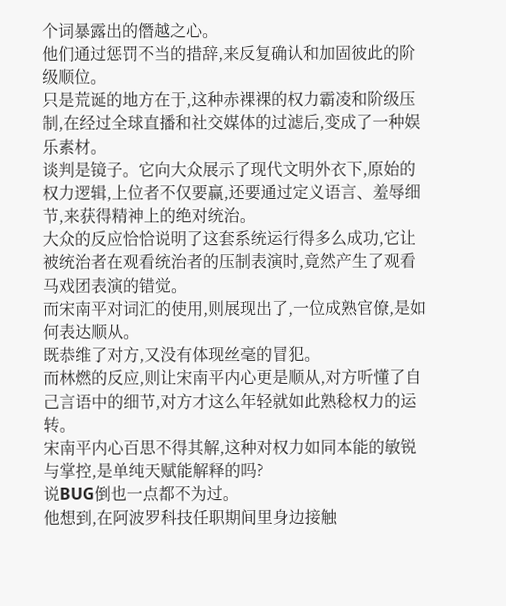个词暴露出的僭越之心。
他们通过惩罚不当的措辞,来反复确认和加固彼此的阶级顺位。
只是荒诞的地方在于,这种赤裸裸的权力霸凌和阶级压制,在经过全球直播和社交媒体的过滤后,变成了一种娱乐素材。
谈判是镜子。它向大众展示了现代文明外衣下,原始的权力逻辑,上位者不仅要赢,还要通过定义语言、羞辱细节,来获得精神上的绝对统治。
大众的反应恰恰说明了这套系统运行得多么成功,它让被统治者在观看统治者的压制表演时,竟然产生了观看马戏团表演的错觉。
而宋南平对词汇的使用,则展现出了,一位成熟官僚,是如何表达顺从。
既恭维了对方,又没有体现丝毫的冒犯。
而林燃的反应,则让宋南平内心更是顺从,对方听懂了自己言语中的细节,对方才这么年轻就如此熟稔权力的运转。
宋南平内心百思不得其解,这种对权力如同本能的敏锐与掌控,是单纯天赋能解释的吗?
说BUG倒也一点都不为过。
他想到,在阿波罗科技任职期间里身边接触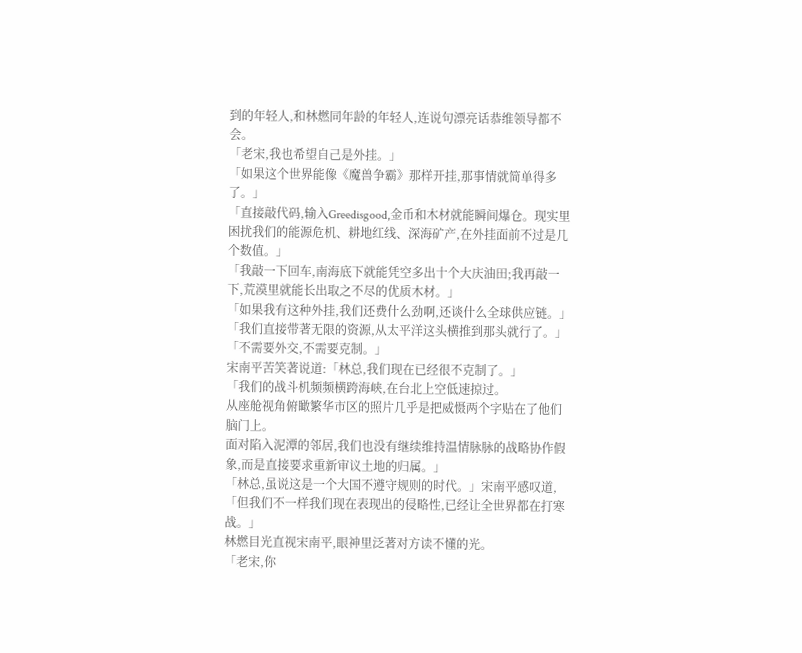到的年轻人,和林燃同年龄的年轻人,连说句漂亮话恭维领导都不会。
「老宋,我也希望自己是外挂。」
「如果这个世界能像《魔兽争霸》那样开挂,那事情就简单得多了。」
「直接敲代码,输入Greedisgood,金币和木材就能瞬间爆仓。现实里困扰我们的能源危机、耕地红线、深海矿产,在外挂面前不过是几个数值。」
「我敲一下回车,南海底下就能凭空多出十个大庆油田;我再敲一下,荒漠里就能长出取之不尽的优质木材。」
「如果我有这种外挂,我们还费什么劲啊,还谈什么全球供应链。」
「我们直接带著无限的资源,从太平洋这头横推到那头就行了。」
「不需要外交,不需要克制。」
宋南平苦笑著说道:「林总,我们现在已经很不克制了。」
「我们的战斗机频频横跨海峡,在台北上空低速掠过。
从座舱视角俯瞰繁华市区的照片几乎是把威慑两个字贴在了他们脑门上。
面对陷入泥潭的邻居,我们也没有继续维持温情脉脉的战略协作假象,而是直接要求重新审议土地的归属。」
「林总,虽说这是一个大国不遵守规则的时代。」宋南平感叹道,「但我们不一样我们现在表现出的侵略性,已经让全世界都在打寒战。」
林燃目光直视宋南平,眼神里泛著对方读不懂的光。
「老宋,你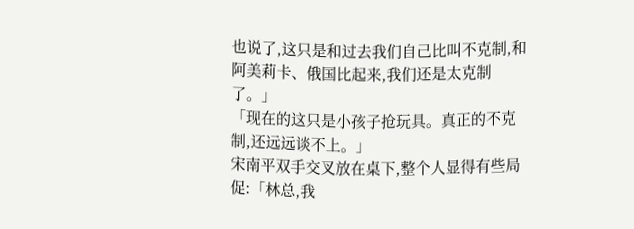也说了,这只是和过去我们自己比叫不克制,和阿美莉卡、俄国比起来,我们还是太克制了。」
「现在的这只是小孩子抢玩具。真正的不克制,还远远谈不上。」
宋南平双手交叉放在桌下,整个人显得有些局促:「林总,我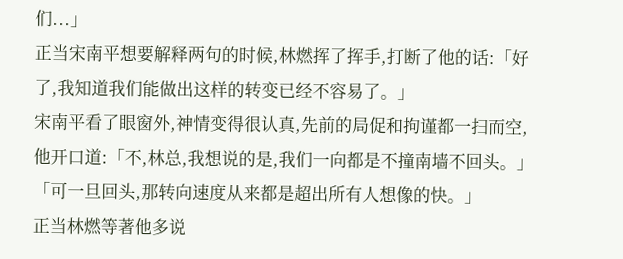们...」
正当宋南平想要解释两句的时候,林燃挥了挥手,打断了他的话:「好了,我知道我们能做出这样的转变已经不容易了。」
宋南平看了眼窗外,神情变得很认真,先前的局促和拘谨都一扫而空,他开口道:「不,林总,我想说的是,我们一向都是不撞南墙不回头。」
「可一旦回头,那转向速度从来都是超出所有人想像的快。」
正当林燃等著他多说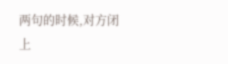两句的时候,对方闭上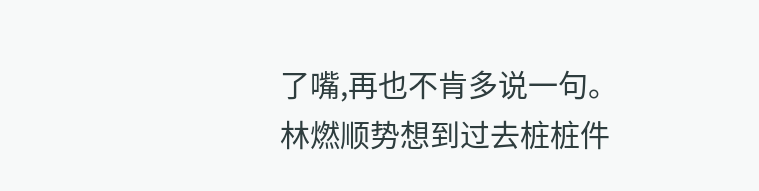了嘴,再也不肯多说一句。
林燃顺势想到过去桩桩件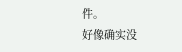件。
好像确实没